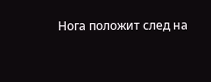Нога положит след на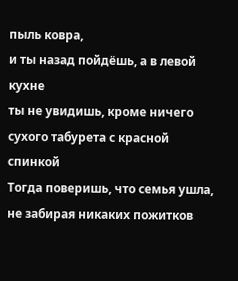пыль ковра,
и ты назад пойдёшь, а в левой кухне
ты не увидишь, кроме ничего
сухого табурета с красной спинкой
Тогда поверишь, что семья ушла,
не забирая никаких пожитков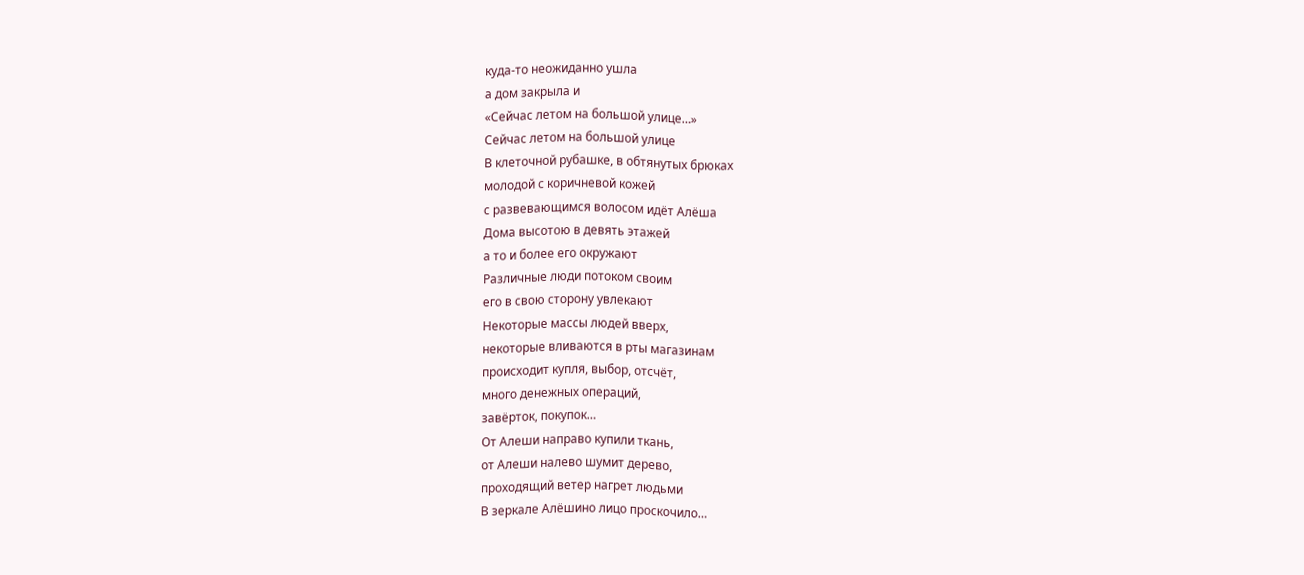куда-то неожиданно ушла
а дом закрыла и
«Сейчас летом на большой улице…»
Сейчас летом на большой улице
В клеточной рубашке, в обтянутых брюках
молодой с коричневой кожей
с развевающимся волосом идёт Алёша
Дома высотою в девять этажей
а то и более его окружают
Различные люди потоком своим
его в свою сторону увлекают
Некоторые массы людей вверх,
некоторые вливаются в рты магазинам
происходит купля, выбор, отсчёт,
много денежных операций,
завёрток, покупок…
От Алеши направо купили ткань,
от Алеши налево шумит дерево,
проходящий ветер нагрет людьми
В зеркале Алёшино лицо проскочило…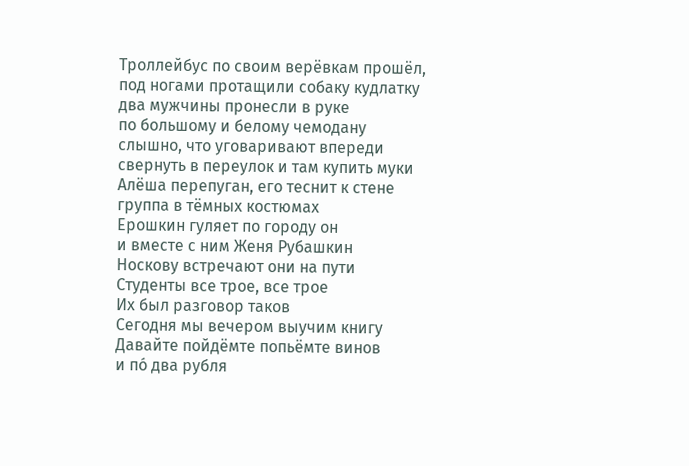Троллейбус по своим верёвкам прошёл,
под ногами протащили собаку кудлатку
два мужчины пронесли в руке
по большому и белому чемодану
слышно, что уговаривают впереди
свернуть в переулок и там купить муки
Алёша перепуган, его теснит к стене
группа в тёмных костюмах
Ерошкин гуляет по городу он
и вместе с ним Женя Рубашкин
Носкову встречают они на пути
Студенты все трое, все трое
Их был разговор таков
Сегодня мы вечером выучим книгу
Давайте пойдёмте попьёмте винов
и по́ два рубля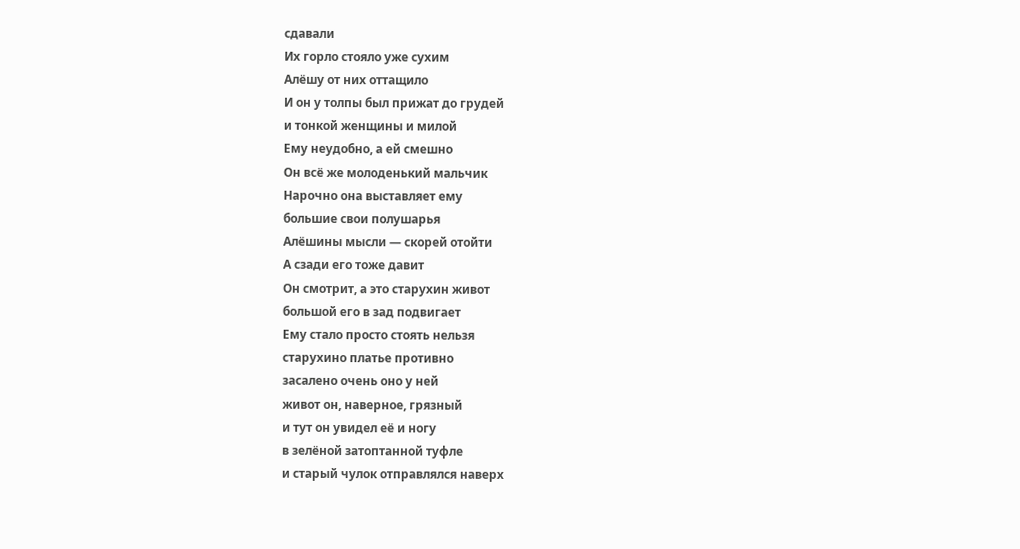сдавали
Их горло стояло уже сухим
Алёшу от них оттащило
И он у толпы был прижат до грудей
и тонкой женщины и милой
Ему неудобно, а ей смешно
Он всё же молоденький мальчик
Нарочно она выставляет ему
большие свои полушарья
Алёшины мысли — скорей отойти
А сзади его тоже давит
Он смотрит, а это старухин живот
большой его в зад подвигает
Ему стало просто стоять нельзя
старухино платье противно
засалено очень оно у ней
живот он, наверное, грязный
и тут он увидел её и ногу
в зелёной затоптанной туфле
и старый чулок отправлялся наверх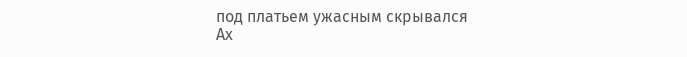под платьем ужасным скрывался
Ах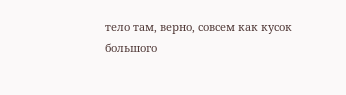тело там, верно, совсем как кусок
большого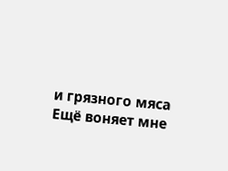и грязного мяса
Ещё воняет мне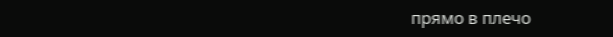прямо в плечо